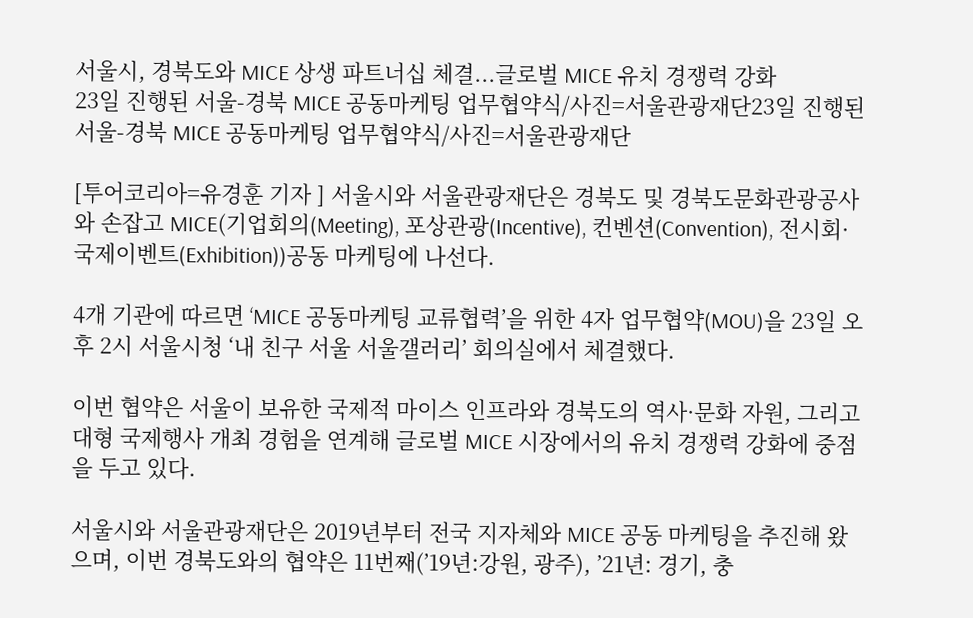서울시, 경북도와 MICE 상생 파트너십 체결...글로벌 MICE 유치 경쟁력 강화
23일 진행된 서울-경북 MICE 공동마케팅 업무협약식/사진=서울관광재단23일 진행된 서울-경북 MICE 공동마케팅 업무협약식/사진=서울관광재단

[투어코리아=유경훈 기자 ] 서울시와 서울관광재단은 경북도 및 경북도문화관광공사와 손잡고 MICE(기업회의(Meeting), 포상관광(Incentive), 컨벤션(Convention), 전시회·국제이벤트(Exhibition))공동 마케팅에 나선다.

4개 기관에 따르면 ‘MICE 공동마케팅 교류협력’을 위한 4자 업무협약(MOU)을 23일 오후 2시 서울시청 ‘내 친구 서울 서울갤러리’ 회의실에서 체결했다.

이번 협약은 서울이 보유한 국제적 마이스 인프라와 경북도의 역사·문화 자원, 그리고 대형 국제행사 개최 경험을 연계해 글로벌 MICE 시장에서의 유치 경쟁력 강화에 중점을 두고 있다.

서울시와 서울관광재단은 2019년부터 전국 지자체와 MICE 공동 마케팅을 추진해 왔으며, 이번 경북도와의 협약은 11번째(’19년:강원, 광주), ’21년: 경기, 충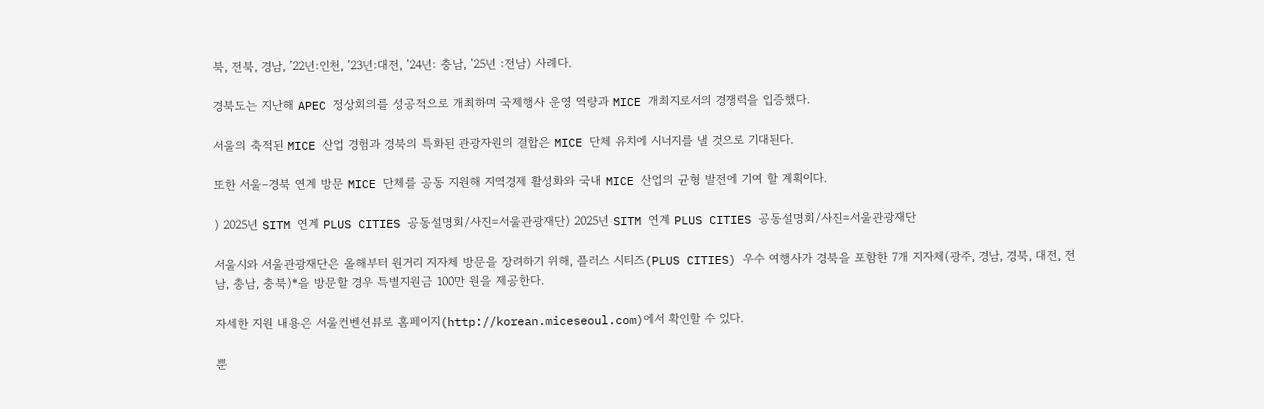북, 전북, 경남, ’22년:인천, ’23년:대전, ’24년: 충남, ’25년 :전남) 사례다.

경북도는 지난해 APEC 정상회의를 성공적으로 개최하며 국제행사 운영 역량과 MICE 개최지로서의 경쟁력을 입증했다.

서울의 축적된 MICE 산업 경험과 경북의 특화된 관광자원의 결합은 MICE 단체 유치에 시너지를 낼 것으로 기대된다.

또한 서울–경북 연계 방문 MICE 단체를 공동 지원해 지역경제 활성화와 국내 MICE 산업의 균형 발전에 기여 할 계획이다.

) 2025년 SITM 연계 PLUS CITIES 공동설명회/사진=서울관광재단) 2025년 SITM 연계 PLUS CITIES 공동설명회/사진=서울관광재단

서울시와 서울관광재단은 올해부터 원거리 지자체 방문을 장려하기 위해, 플러스 시티즈(PLUS CITIES) 우수 여행사가 경북을 포함한 7개 지자체(광주, 경남, 경북, 대전, 전남, 충남, 충북)*을 방문할 경우 특별지원금 100만 원을 제공한다.

자세한 지원 내용은 서울컨벤션뷰로 홈페이지(http://korean.miceseoul.com)에서 확인할 수 있다.

뿐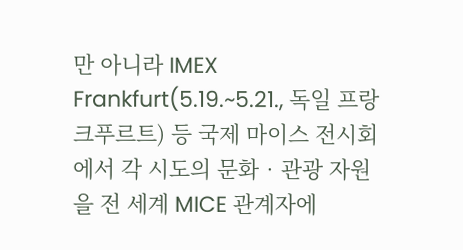만 아니라 IMEX Frankfurt(5.19.~5.21., 독일 프랑크푸르트) 등 국제 마이스 전시회에서 각 시도의 문화‧관광 자원을 전 세계 MICE 관계자에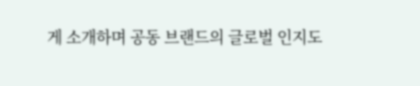게 소개하며 공동 브랜드의 글로벌 인지도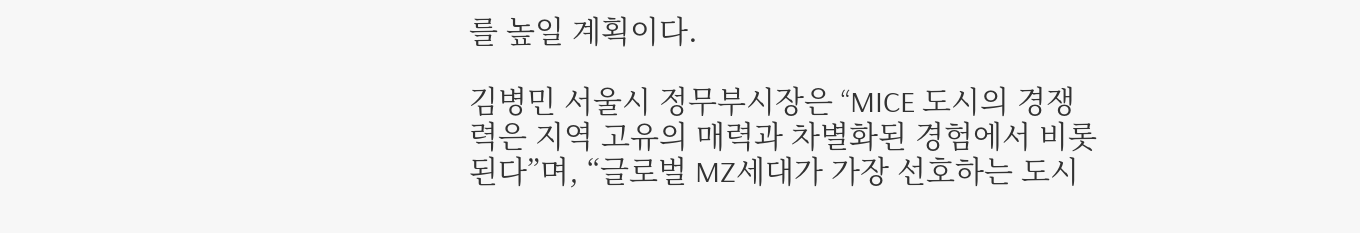를 높일 계획이다.

김병민 서울시 정무부시장은 “MICE 도시의 경쟁력은 지역 고유의 매력과 차별화된 경험에서 비롯된다”며, “글로벌 MZ세대가 가장 선호하는 도시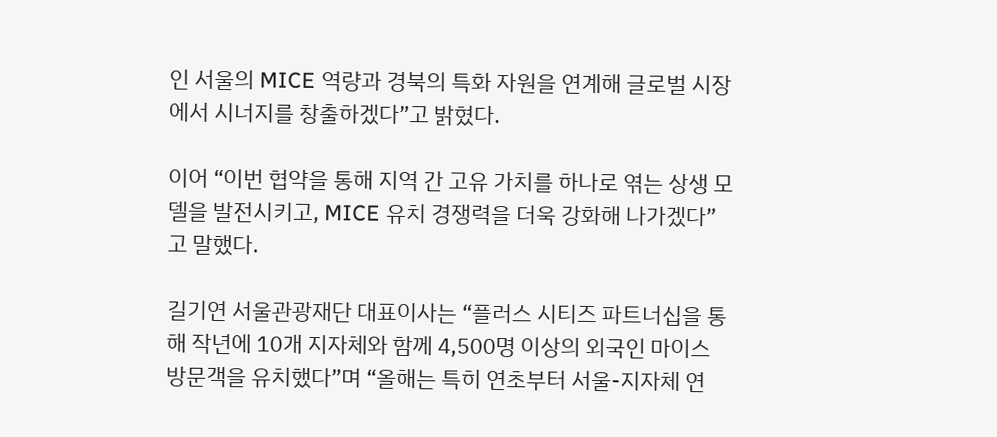인 서울의 MICE 역량과 경북의 특화 자원을 연계해 글로벌 시장에서 시너지를 창출하겠다”고 밝혔다.

이어 “이번 협약을 통해 지역 간 고유 가치를 하나로 엮는 상생 모델을 발전시키고, MICE 유치 경쟁력을 더욱 강화해 나가겠다”고 말했다.

길기연 서울관광재단 대표이사는 “플러스 시티즈 파트너십을 통해 작년에 10개 지자체와 함께 4,500명 이상의 외국인 마이스 방문객을 유치했다”며 “올해는 특히 연초부터 서울-지자체 연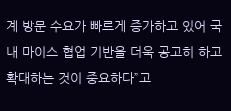계 방문 수요가 빠르게 증가하고 있어 국내 마이스 협업 기반을 더욱 공고히 하고 확대하는 것이 중요하다”고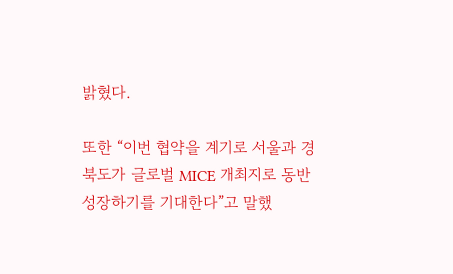밝혔다.

또한 “이번 협약을 계기로 서울과 경북도가 글로벌 MICE 개최지로 동반 성장하기를 기대한다”고 말했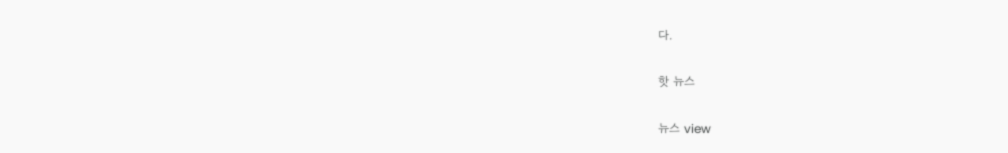다.

핫 뉴스

뉴스 view